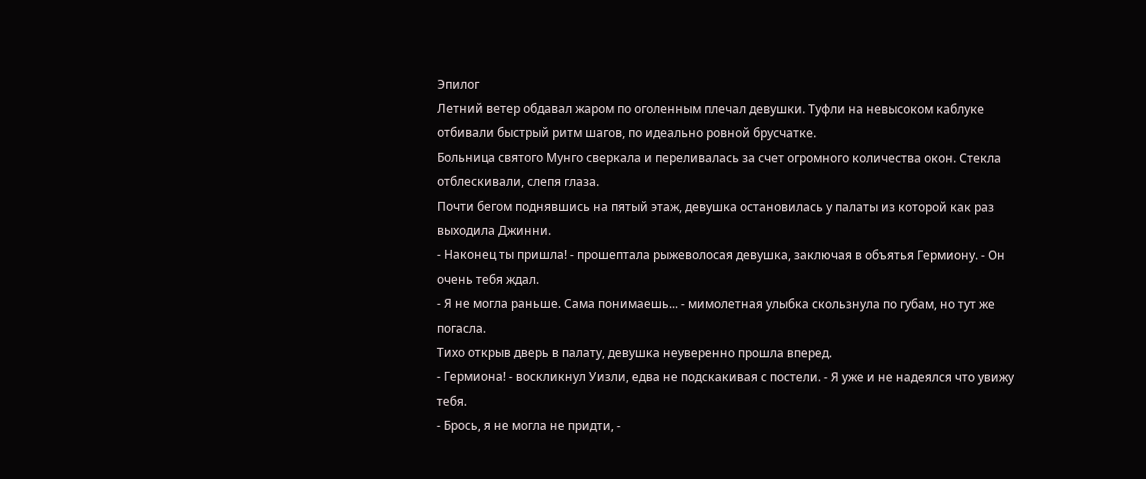Эпилог
Летний ветер обдавал жаром по оголенным плечал девушки. Туфли на невысоком каблуке отбивали быстрый ритм шагов, по идеально ровной брусчатке.
Больница святого Мунго сверкала и переливалась за счет огромного количества окон. Стекла отблескивали, слепя глаза.
Почти бегом поднявшись на пятый этаж, девушка остановилась у палаты из которой как раз выходила Джинни.
- Наконец ты пришла! - прошептала рыжеволосая девушка, заключая в объятья Гермиону. - Он очень тебя ждал.
- Я не могла раньше. Сама понимаешь... - мимолетная улыбка скользнула по губам, но тут же погасла.
Тихо открыв дверь в палату, девушка неуверенно прошла вперед.
- Гермиона! - воскликнул Уизли, едва не подскакивая с постели. - Я уже и не надеялся что увижу тебя.
- Брось, я не могла не придти, -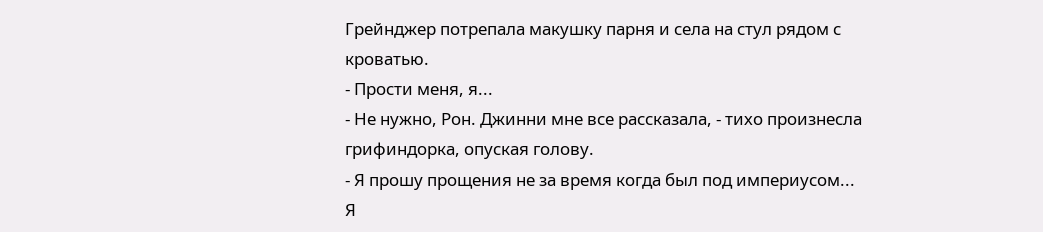Грейнджер потрепала макушку парня и села на стул рядом с кроватью.
- Прости меня, я...
- Не нужно, Рон. Джинни мне все рассказала, - тихо произнесла грифиндорка, опуская голову.
- Я прошу прощения не за время когда был под империусом... Я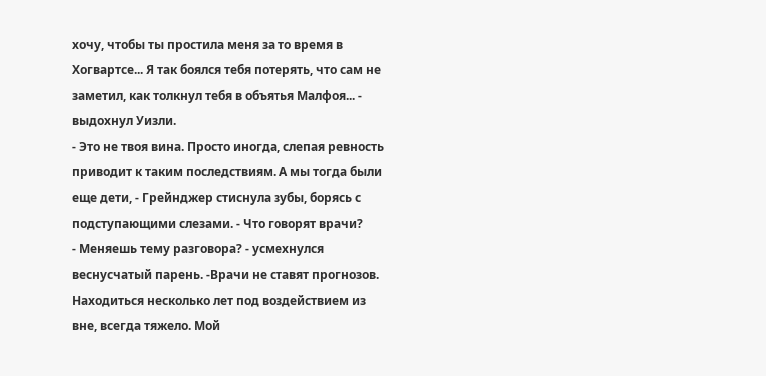хочу, чтобы ты простила меня за то время в Хогвартсе... Я так боялся тебя потерять, что сам не заметил, как толкнул тебя в объятья Малфоя... - выдохнул Уизли.
- Это не твоя вина. Просто иногда, слепая ревность приводит к таким последствиям. А мы тогда были еще дети, - Грейнджер стиснула зубы, борясь с подступающими слезами. - Что говорят врачи?
- Меняешь тему разговора? - усмехнулся веснусчатый парень. -Врачи не ставят прогнозов. Находиться несколько лет под воздействием из вне, всегда тяжело. Мой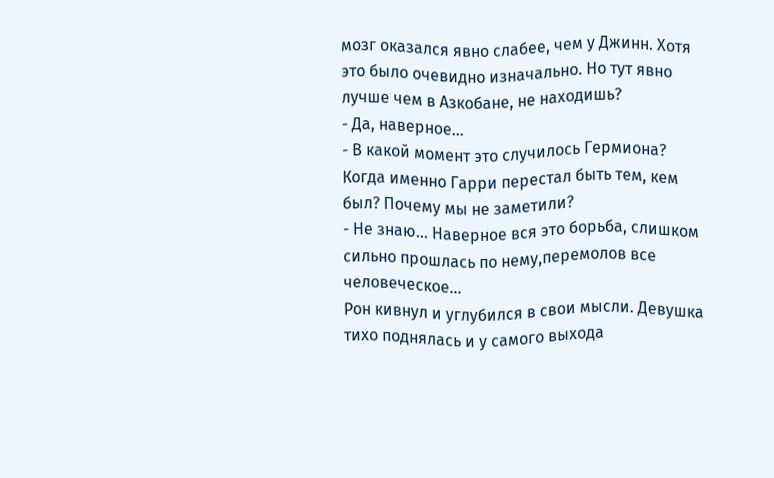мозг оказался явно слабее, чем у Джинн. Хотя это было очевидно изначально. Но тут явно лучше чем в Азкобане, не находишь?
- Да, наверное...
- В какой момент это случилось Гермиона? Когда именно Гарри перестал быть тем, кем был? Почему мы не заметили?
- Не знаю... Наверное вся это борьба, слишком сильно прошлась по нему,перемолов все человеческое...
Рон кивнул и углубился в свои мысли. Девушка тихо поднялась и у самого выхода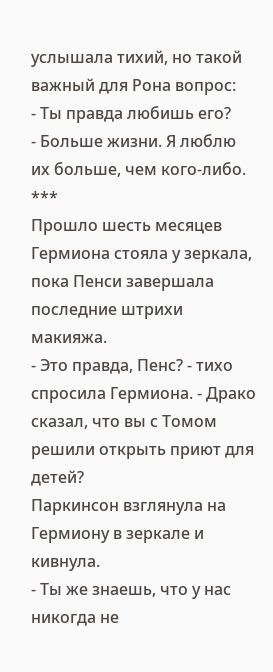услышала тихий, но такой важный для Рона вопрос:
- Ты правда любишь его?
- Больше жизни. Я люблю их больше, чем кого-либо.
***
Прошло шесть месяцев
Гермиона стояла у зеркала, пока Пенси завершала последние штрихи макияжа.
- Это правда, Пенс? - тихо спросила Гермиона. - Драко сказал, что вы с Томом решили открыть приют для детей?
Паркинсон взглянула на Гермиону в зеркале и кивнула.
- Ты же знаешь, что у нас никогда не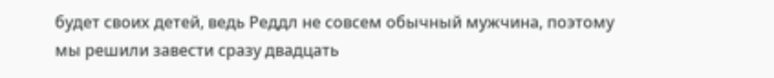будет своих детей, ведь Реддл не совсем обычный мужчина, поэтому мы решили завести сразу двадцать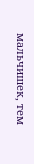мальчишек, тем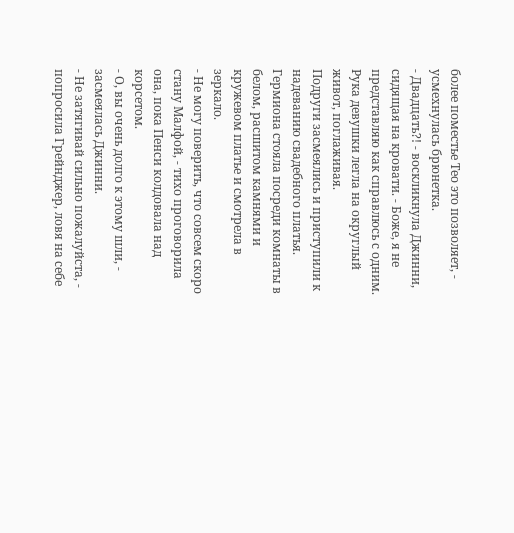более поместье Тео это позволяет, - усмехнулась брюнетка.
- Двадцать?! - воскликнула Джинни, сидящая на кровати. - Боже, я не представляю как справлюсь с одним.
Рука девушки легла на округлый живот, поглаживая.
Подруги засмеялись и приступили к надеванию свадебного платья.
Гермиона стояла посреди комнаты в белом, расшитом камнями и кружевом платье и смотрела в зеркало.
- Не могу поверить, что совсем скоро стану Малфой, - тихо проговорила она, пока Пенси колдовала над корсетом.
- О, вы очень долго к этому шли, - засмеялась Джинни.
- Не затягивай сильно пожалуйста, - попросила Грейнджер, ловя на себе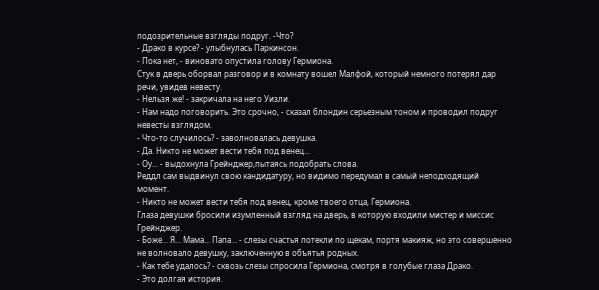подозрительные взгляды подруг. -Что?
- Драко в курсе? - улыбнулась Паркинсон.
- Пока нет, - виновато опустила голову Гермиона.
Стук в дверь оборвал разговор и в комнату вошел Малфой, который немного потерял дар речи, увидев невесту.
- Нельзя же! - закричала на него Уизли.
- Нам надо поговорить. Это срочно, - сказал блондин серьезным тоном и проводил подруг невесты взглядом.
- Что-то случилось? - заволновалась девушка.
- Да. Никто не может вести тебя под венец...
- Оу... - выдохнула Грейнджер,пытаясь подобрать слова.
Реддл сам выдвинул свою кандидатуру, но видимо передумал в самый неподходящий момент.
- Никто не может вести тебя под венец, кроме твоего отца, Гермиона.
Глаза девушки бросили изумленный взгляд на дверь, в которую входили мистер и миссис Грейнджер.
- Боже... Я... Мама... Папа... - слезы счастья потекли по щекам, портя макияж, но это совершенно не волновало девушку, заключенную в объятья родных.
- Как тебе удалось? - сквозь слезы спросила Гермиона, смотря в голубые глаза Драко.
- Это долгая история.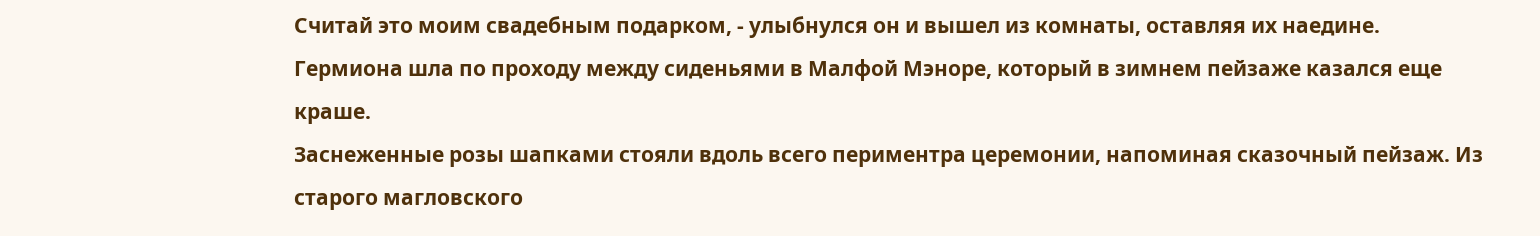Считай это моим свадебным подарком, - улыбнулся он и вышел из комнаты, оставляя их наедине.
Гермиона шла по проходу между сиденьями в Малфой Мэноре, который в зимнем пейзаже казался еще краше.
Заснеженные розы шапками стояли вдоль всего периментра церемонии, напоминая сказочный пейзаж. Из старого магловского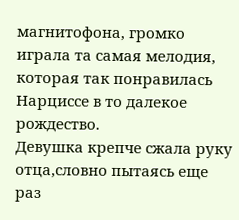магнитофона, громко играла та самая мелодия, которая так понравилась Нарциссе в то далекое рождество.
Девушка крепче сжала руку отца,словно пытаясь еще раз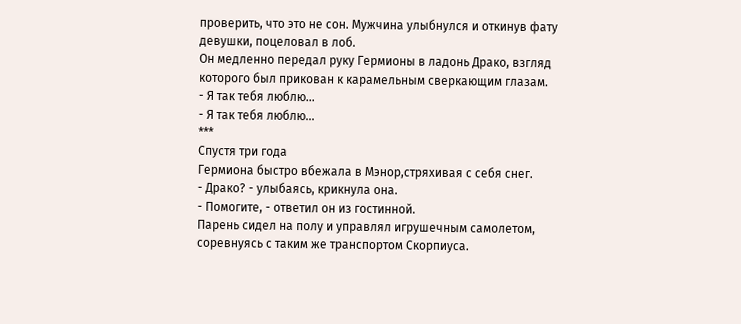проверить, что это не сон. Мужчина улыбнулся и откинув фату девушки, поцеловал в лоб.
Он медленно передал руку Гермионы в ладонь Драко, взгляд которого был прикован к карамельным сверкающим глазам.
- Я так тебя люблю...
- Я так тебя люблю...
***
Спустя три года
Гермиона быстро вбежала в Мэнор,стряхивая с себя снег.
- Драко? - улыбаясь, крикнула она.
- Помогите, - ответил он из гостинной.
Парень сидел на полу и управлял игрушечным самолетом, соревнуясь с таким же транспортом Скорпиуса.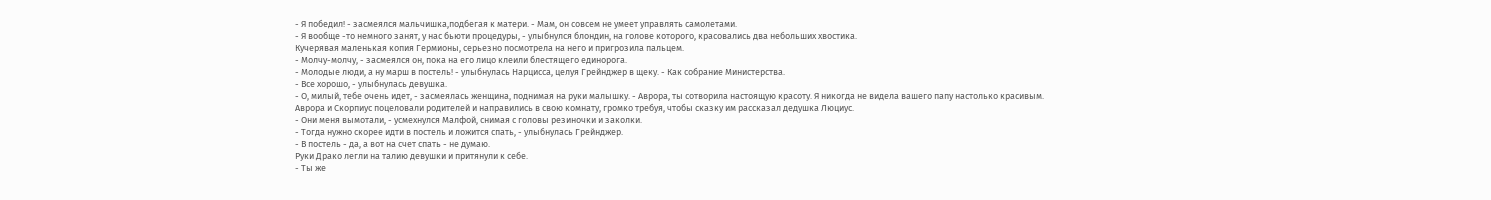- Я победил! - засмеялся мальчишка,подбегая к матери. - Мам, он совсем не умеет управлять самолетами.
- Я вообще -то немного занят, у нас бьюти процедуры, - улыбнулся блондин, на голове которого, красовались два небольших хвостика.
Кучерявая маленькая копия Гермионы, серьезно посмотрела на него и пригрозила пальцем.
- Молчу-молчу, - засмеялся он, пока на его лицо клеили блестящего единорога.
- Молодые люди, а ну марш в постель! - улыбнулась Нарцисса, целуя Грейнджер в щеку. - Как собрание Министерства.
- Все хорошо, - улыбнулась девушка.
- О, милый, тебе очень идет, - засмеялась женщина, поднимая на руки малышку. - Аврора, ты сотворила настоящую красоту. Я никогда не видела вашего папу настолько красивым.
Аврора и Скорпиус поцеловали родителей и направились в свою комнату, громко требуя, чтобы сказку им рассказал дедушка Люциус.
- Они меня вымотали, - усмехнулся Малфой, снимая с головы резиночки и заколки.
- Тогда нужно скорее идти в постель и ложится спать, - улыбнулась Грейнджер.
- В постель - да, а вот на счет спать - не думаю.
Руки Драко легли на талию девушки и притянули к себе.
- Ты же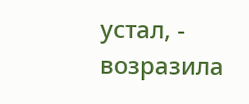устал, - возразила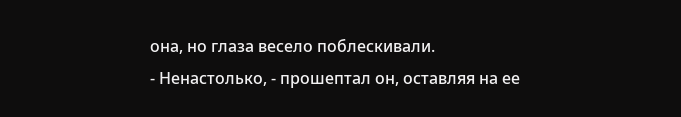она, но глаза весело поблескивали.
- Ненастолько, - прошептал он, оставляя на ее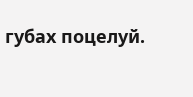губах поцелуй.